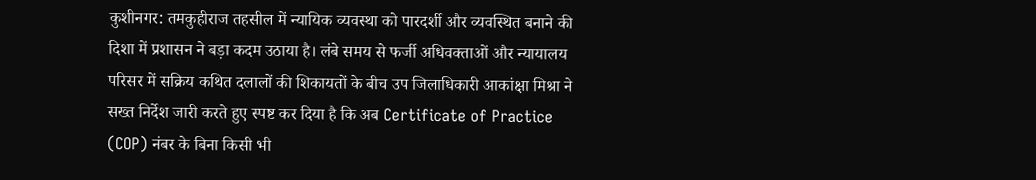कुशीनगर: तमकुहीराज तहसील में न्यायिक व्यवस्था को पारदर्शी और व्यवस्थित बनाने की दिशा में प्रशासन ने बड़ा कदम उठाया है। लंबे समय से फर्जी अधिवक्ताओं और न्यायालय परिसर में सक्रिय कथित दलालों की शिकायतों के बीच उप जिलाधिकारी आकांक्षा मिश्रा ने सख्त निर्देश जारी करते हुए स्पष्ट कर दिया है कि अब Certificate of Practice (COP) नंबर के बिना किसी भी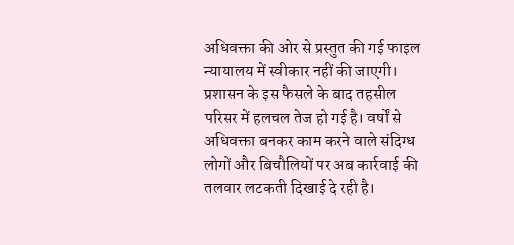अधिवक्ता की ओर से प्रस्तुत की गई फाइल न्यायालय में स्वीकार नहीं की जाएगी।
प्रशासन के इस फैसले के बाद तहसील परिसर में हलचल तेज हो गई है। वर्षों से अधिवक्ता बनकर काम करने वाले संदिग्ध लोगों और बिचौलियों पर अब कार्रवाई की तलवार लटकती दिखाई दे रही है।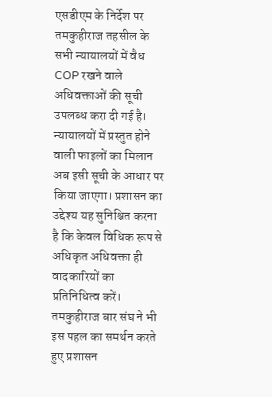एसडीएम के निर्देश पर तमकुहीराज तहसील के सभी न्यायालयों में वैध COP रखने वाले अधिवक्ताओं की सूची उपलब्ध करा दी गई है। न्यायालयों में प्रस्तुत होने वाली फाइलों का मिलान अब इसी सूची के आधार पर किया जाएगा। प्रशासन का उद्देश्य यह सुनिश्चित करना है कि केवल विधिक रूप से अधिकृत अधिवक्ता ही वादकारियों का प्रतिनिधित्व करें।
तमकुहीराज बार संघ ने भी इस पहल का समर्थन करते हुए प्रशासन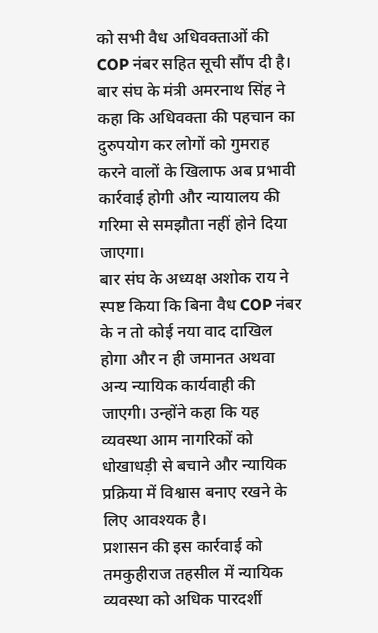को सभी वैध अधिवक्ताओं की COP नंबर सहित सूची सौंप दी है। बार संघ के मंत्री अमरनाथ सिंह ने कहा कि अधिवक्ता की पहचान का दुरुपयोग कर लोगों को गुमराह करने वालों के खिलाफ अब प्रभावी कार्रवाई होगी और न्यायालय की गरिमा से समझौता नहीं होने दिया जाएगा।
बार संघ के अध्यक्ष अशोक राय ने स्पष्ट किया कि बिना वैध COP नंबर के न तो कोई नया वाद दाखिल होगा और न ही जमानत अथवा अन्य न्यायिक कार्यवाही की जाएगी। उन्होंने कहा कि यह व्यवस्था आम नागरिकों को धोखाधड़ी से बचाने और न्यायिक प्रक्रिया में विश्वास बनाए रखने के लिए आवश्यक है।
प्रशासन की इस कार्रवाई को तमकुहीराज तहसील में न्यायिक व्यवस्था को अधिक पारदर्शी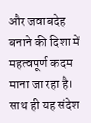और जवाबदेह बनाने की दिशा में महत्वपूर्ण कदम माना जा रहा है। साथ ही यह संदेश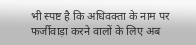भी स्पष्ट है कि अधिवक्ता के नाम पर फर्जीवाड़ा करने वालों के लिए अब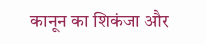कानून का शिकंजा और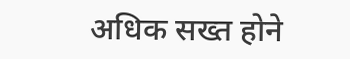अधिक सख्त होने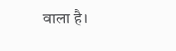वाला है।